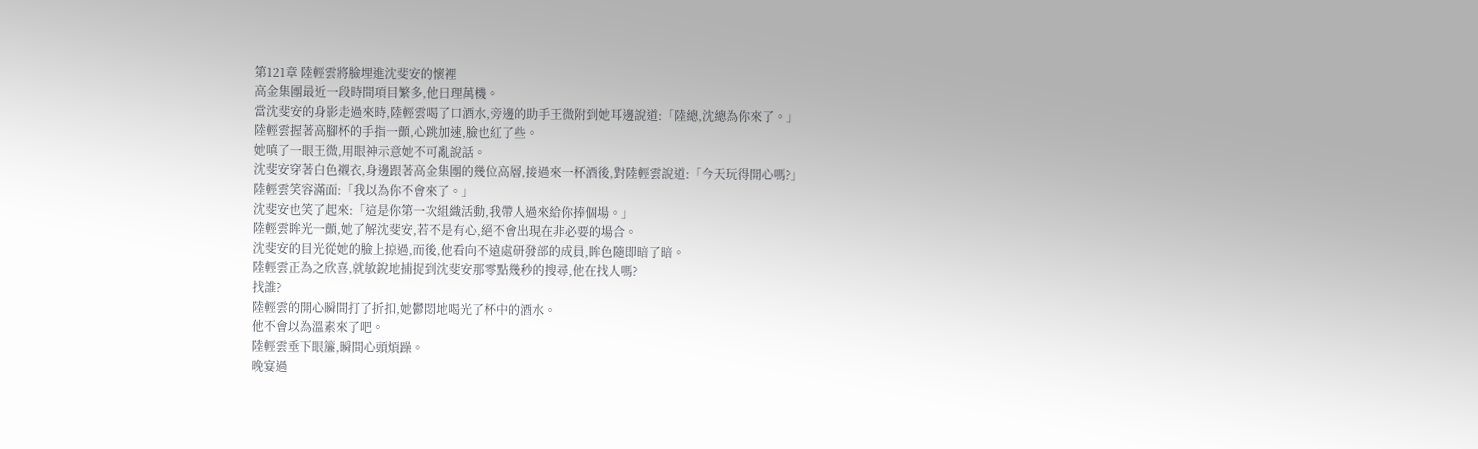第121章 陸輕雲將臉埋進沈斐安的懷裡
高金集團最近一段時間項目繁多,他日理萬機。
當沈斐安的身影走過來時,陸輕雲喝了口酒水,旁邊的助手王微附到她耳邊說道:「陸總,沈總為你來了。」
陸輕雲握著高腳杯的手指一顫,心跳加速,臉也紅了些。
她嗔了一眼王微,用眼神示意她不可亂說話。
沈斐安穿著白色襯衣,身邊跟著高金集團的幾位高層,接過來一杯酒後,對陸輕雲說道:「今天玩得開心嗎?」
陸輕雲笑容滿面:「我以為你不會來了。」
沈斐安也笑了起來:「這是你第一次組織活動,我帶人過來給你捧個場。」
陸輕雲眸光一顫,她了解沈斐安,若不是有心,絕不會出現在非必要的場合。
沈斐安的目光從她的臉上掠過,而後,他看向不遠處研發部的成員,眸色隨即暗了暗。
陸輕雲正為之欣喜,就敏銳地捕捉到沈斐安那零點幾秒的搜尋,他在找人嗎?
找誰?
陸輕雲的開心瞬間打了折扣,她鬱悶地喝光了杯中的酒水。
他不會以為溫素來了吧。
陸輕雲垂下眼簾,瞬間心頭煩躁。
晚宴過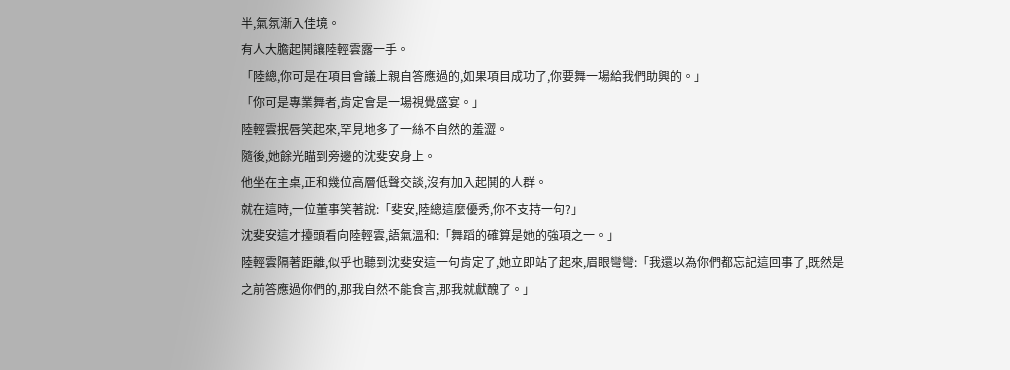半,氣氛漸入佳境。
有人大膽起鬨讓陸輕雲露一手。
「陸總,你可是在項目會議上親自答應過的,如果項目成功了,你要舞一場給我們助興的。」
「你可是專業舞者,肯定會是一場視覺盛宴。」
陸輕雲抿唇笑起來,罕見地多了一絲不自然的羞澀。
隨後,她餘光瞄到旁邊的沈斐安身上。
他坐在主桌,正和幾位高層低聲交談,沒有加入起鬨的人群。
就在這時,一位董事笑著說:「斐安,陸總這麼優秀,你不支持一句?」
沈斐安這才擡頭看向陸輕雲,語氣溫和:「舞蹈的確算是她的強項之一。」
陸輕雲隔著距離,似乎也聽到沈斐安這一句肯定了,她立即站了起來,眉眼彎彎:「我還以為你們都忘記這回事了,既然是之前答應過你們的,那我自然不能食言,那我就獻醜了。」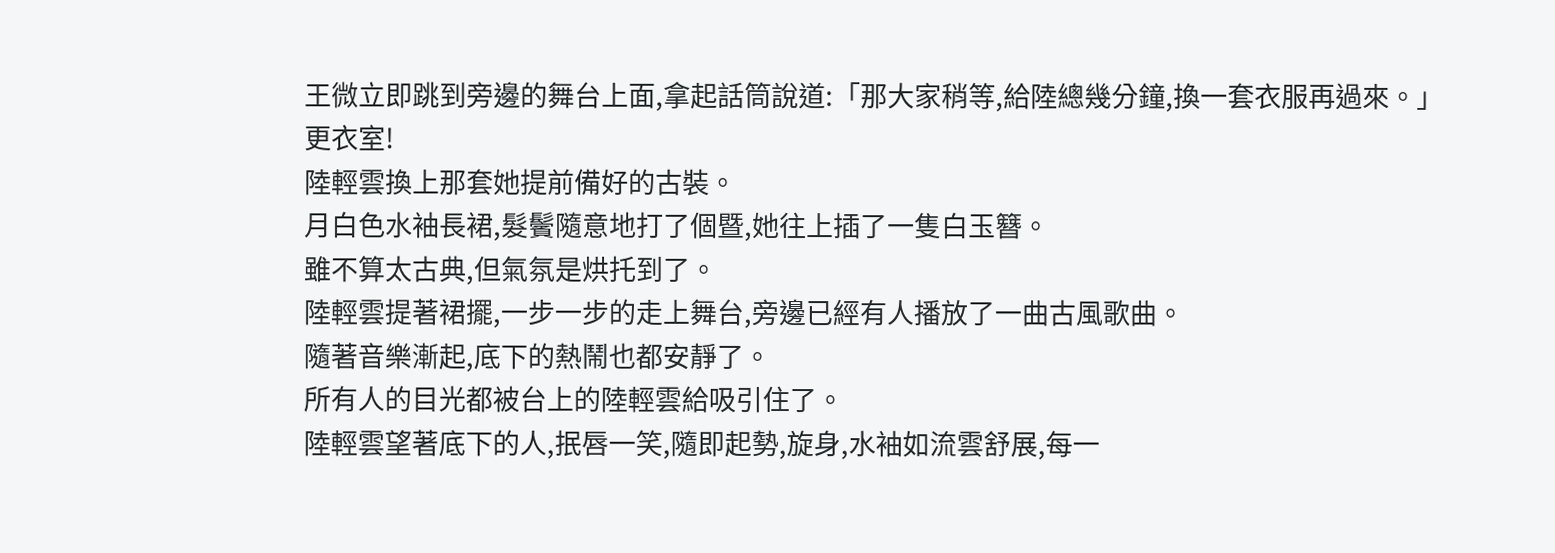王微立即跳到旁邊的舞台上面,拿起話筒說道:「那大家稍等,給陸總幾分鐘,換一套衣服再過來。」
更衣室!
陸輕雲換上那套她提前備好的古裝。
月白色水袖長裙,髮鬢隨意地打了個暨,她往上插了一隻白玉簪。
雖不算太古典,但氣氛是烘托到了。
陸輕雲提著裙擺,一步一步的走上舞台,旁邊已經有人播放了一曲古風歌曲。
隨著音樂漸起,底下的熱鬧也都安靜了。
所有人的目光都被台上的陸輕雲給吸引住了。
陸輕雲望著底下的人,抿唇一笑,隨即起勢,旋身,水袖如流雲舒展,每一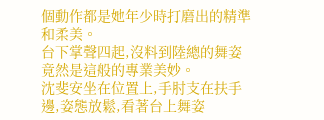個動作都是她年少時打磨出的精準和柔美。
台下掌聲四起,沒料到陸總的舞姿竟然是這般的專業美妙。
沈斐安坐在位置上,手肘支在扶手邊,姿態放鬆,看著台上舞姿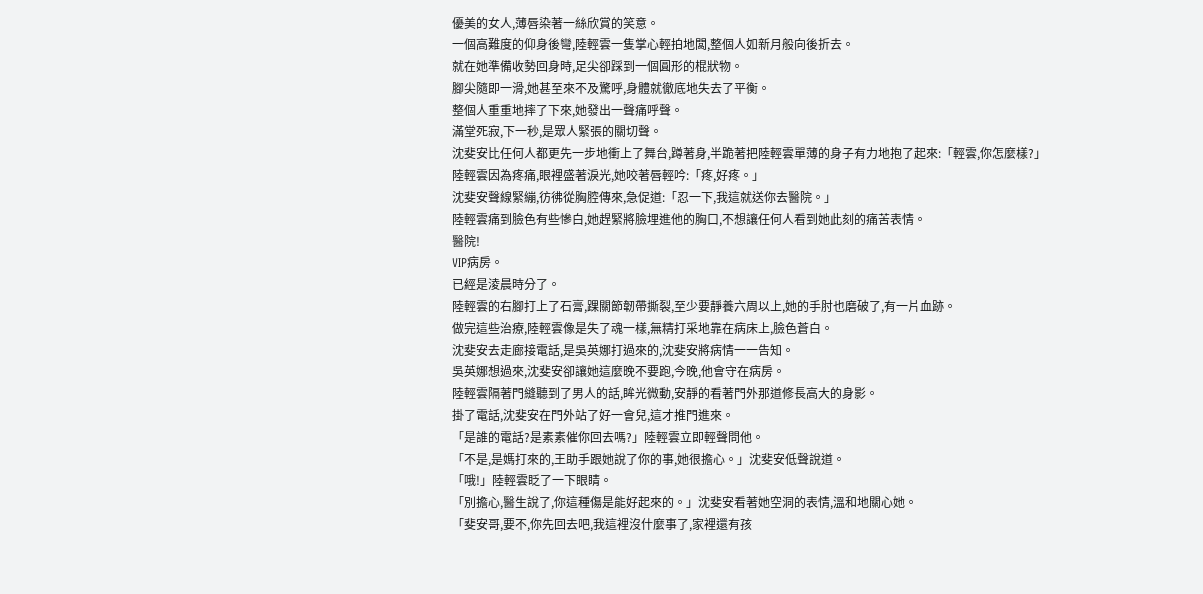優美的女人,薄唇染著一絲欣賞的笑意。
一個高難度的仰身後彎,陸輕雲一隻掌心輕拍地闆,整個人如新月般向後折去。
就在她準備收勢回身時,足尖卻踩到一個圓形的棍狀物。
腳尖隨即一滑,她甚至來不及驚呼,身體就徹底地失去了平衡。
整個人重重地摔了下來,她發出一聲痛呼聲。
滿堂死寂,下一秒,是眾人緊張的關切聲。
沈斐安比任何人都更先一步地衝上了舞台,蹲著身,半跪著把陸輕雲單薄的身子有力地抱了起來:「輕雲,你怎麼樣?」
陸輕雲因為疼痛,眼裡盛著淚光,她咬著唇輕吟:「疼,好疼。」
沈斐安聲線緊繃,彷彿從胸腔傳來,急促道:「忍一下,我這就送你去醫院。」
陸輕雲痛到臉色有些慘白,她趕緊將臉埋進他的胸口,不想讓任何人看到她此刻的痛苦表情。
醫院!
VIP病房。
已經是淩晨時分了。
陸輕雲的右腳打上了石膏,踝關節韌帶撕裂,至少要靜養六周以上,她的手肘也磨破了,有一片血跡。
做完這些治療,陸輕雲像是失了魂一樣,無精打采地靠在病床上,臉色蒼白。
沈斐安去走廊接電話,是吳英娜打過來的,沈斐安將病情一一告知。
吳英娜想過來,沈斐安卻讓她這麼晚不要跑,今晚,他會守在病房。
陸輕雲隔著門縫聽到了男人的話,眸光微動,安靜的看著門外那道修長高大的身影。
掛了電話,沈斐安在門外站了好一會兒,這才推門進來。
「是誰的電話?是素素催你回去嗎?」陸輕雲立即輕聲問他。
「不是,是媽打來的,王助手跟她說了你的事,她很擔心。」沈斐安低聲說道。
「哦!」陸輕雲眨了一下眼睛。
「別擔心,醫生說了,你這種傷是能好起來的。」沈斐安看著她空洞的表情,溫和地關心她。
「斐安哥,要不,你先回去吧,我這裡沒什麼事了,家裡還有孩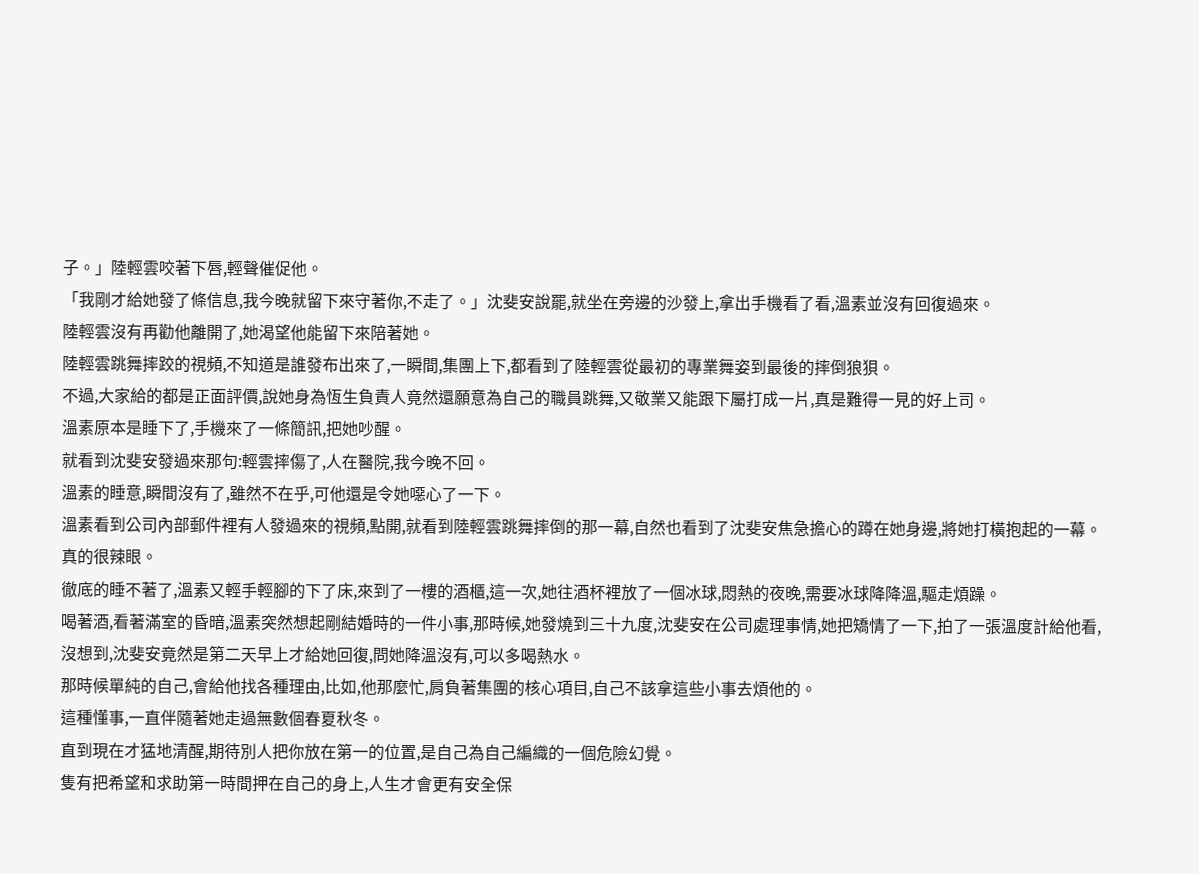子。」陸輕雲咬著下唇,輕聲催促他。
「我剛才給她發了條信息,我今晚就留下來守著你,不走了。」沈斐安說罷,就坐在旁邊的沙發上,拿出手機看了看,溫素並沒有回復過來。
陸輕雲沒有再勸他離開了,她渴望他能留下來陪著她。
陸輕雲跳舞摔跤的視頻,不知道是誰發布出來了,一瞬間,集團上下,都看到了陸輕雲從最初的專業舞姿到最後的摔倒狼狽。
不過,大家給的都是正面評價,說她身為恆生負責人竟然還願意為自己的職員跳舞,又敬業又能跟下屬打成一片,真是難得一見的好上司。
溫素原本是睡下了,手機來了一條簡訊,把她吵醒。
就看到沈斐安發過來那句:輕雲摔傷了,人在醫院,我今晚不回。
溫素的睡意,瞬間沒有了,雖然不在乎,可他還是令她噁心了一下。
溫素看到公司內部郵件裡有人發過來的視頻,點開,就看到陸輕雲跳舞摔倒的那一幕,自然也看到了沈斐安焦急擔心的蹲在她身邊,將她打橫抱起的一幕。
真的很辣眼。
徹底的睡不著了,溫素又輕手輕腳的下了床,來到了一樓的酒櫃,這一次,她往酒杯裡放了一個冰球,悶熱的夜晚,需要冰球降降溫,驅走煩躁。
喝著酒,看著滿室的昏暗,溫素突然想起剛結婚時的一件小事,那時候,她發燒到三十九度,沈斐安在公司處理事情,她把矯情了一下,拍了一張溫度計給他看,沒想到,沈斐安竟然是第二天早上才給她回復,問她降溫沒有,可以多喝熱水。
那時候單純的自己,會給他找各種理由,比如,他那麼忙,肩負著集團的核心項目,自己不該拿這些小事去煩他的。
這種懂事,一直伴隨著她走過無數個春夏秋冬。
直到現在才猛地清醒,期待別人把你放在第一的位置,是自己為自己編織的一個危險幻覺。
隻有把希望和求助第一時間押在自己的身上,人生才會更有安全保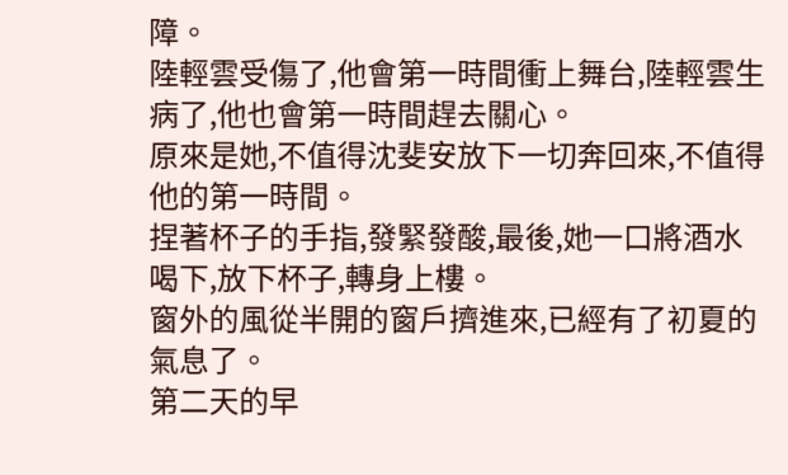障。
陸輕雲受傷了,他會第一時間衝上舞台,陸輕雲生病了,他也會第一時間趕去關心。
原來是她,不值得沈斐安放下一切奔回來,不值得他的第一時間。
捏著杯子的手指,發緊發酸,最後,她一口將酒水喝下,放下杯子,轉身上樓。
窗外的風從半開的窗戶擠進來,已經有了初夏的氣息了。
第二天的早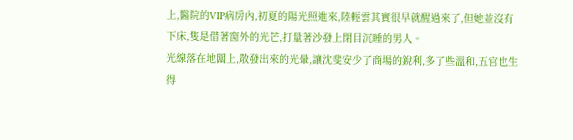上,醫院的VIP病房內,初夏的陽光照進來,陸輕雲其實很早就醒過來了,但她並沒有下床,隻是借著窗外的光芒,打量著沙發上閉目沉睡的男人。
光線落在地闆上,散發出來的光暈,讓沈斐安少了商場的銳利,多了些溫和,五官也生得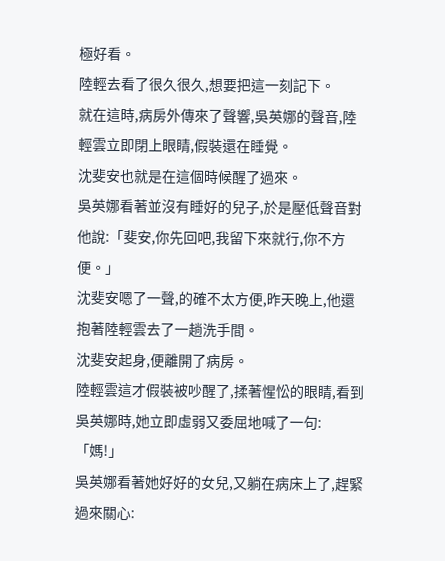極好看。
陸輕去看了很久很久,想要把這一刻記下。
就在這時,病房外傳來了聲響,吳英娜的聲音,陸輕雲立即閉上眼睛,假裝還在睡覺。
沈斐安也就是在這個時候醒了過來。
吳英娜看著並沒有睡好的兒子,於是壓低聲音對他說:「斐安,你先回吧,我留下來就行,你不方便。」
沈斐安嗯了一聲,的確不太方便,昨天晚上,他還抱著陸輕雲去了一趟洗手間。
沈斐安起身,便離開了病房。
陸輕雲這才假裝被吵醒了,揉著惺忪的眼睛,看到吳英娜時,她立即虛弱又委屈地喊了一句:「媽!」
吳英娜看著她好好的女兒,又躺在病床上了,趕緊過來關心: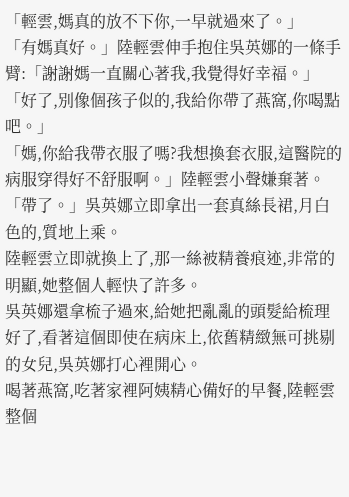「輕雲,媽真的放不下你,一早就過來了。」
「有媽真好。」陸輕雲伸手抱住吳英娜的一條手臂:「謝謝媽一直關心著我,我覺得好幸福。」
「好了,別像個孩子似的,我給你帶了燕窩,你喝點吧。」
「媽,你給我帶衣服了嗎?我想換套衣服,這醫院的病服穿得好不舒服啊。」陸輕雲小聲嫌棄著。
「帶了。」吳英娜立即拿出一套真絲長裙,月白色的,質地上乘。
陸輕雲立即就換上了,那一絲被精養痕迹,非常的明顯,她整個人輕快了許多。
吳英娜還拿梳子過來,給她把亂亂的頭髮給梳理好了,看著這個即使在病床上,依舊精緻無可挑剔的女兒,吳英娜打心裡開心。
喝著燕窩,吃著家裡阿姨精心備好的早餐,陸輕雲整個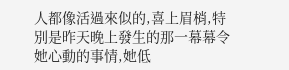人都像活過來似的,喜上眉梢,特別是昨天晚上發生的那一幕幕令她心動的事情,她低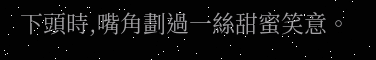下頭時,嘴角劃過一絲甜蜜笑意。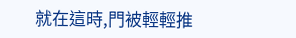就在這時,門被輕輕推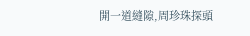開一道縫隙,周珍珠探頭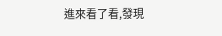進來看了看,發現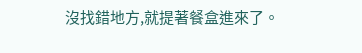沒找錯地方,就提著餐盒進來了。